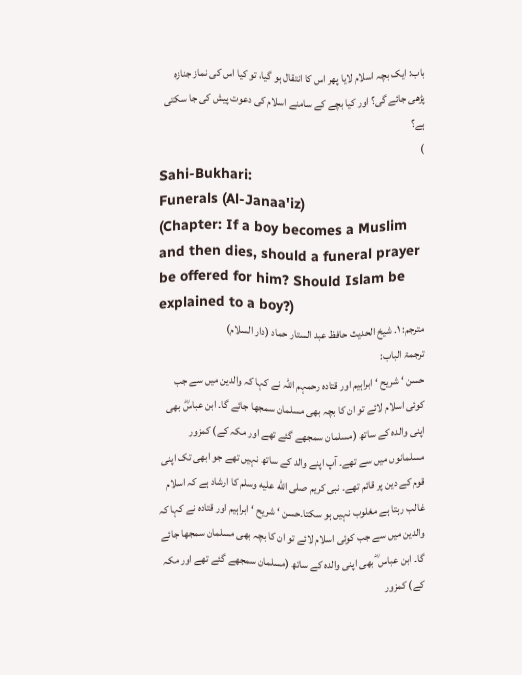باب: ایک بچہ اسلام لایا پھر اس کا انتقال ہو گیا، تو کیا اس کی نماز جنازہ پڑھی جائے گی؟ اور کیا بچے کے سامنے اسلام کی دعوت پیش کی جا سکتی ہے؟
)
Sahi-Bukhari:
Funerals (Al-Janaa'iz)
(Chapter: If a boy becomes a Muslim and then dies, should a funeral prayer be offered for him? Should Islam be explained to a boy?)
مترجم: ١. شیخ الحدیث حافظ عبد الستار حماد (دار السلام)
ترجمۃ الباب:
حسن ‘ شریح ‘ ابراہیم اور قتادہ رحمہم اللہ نے کہا کہ والدین میں سے جب کوئی اسلام لائے تو ان کا بچہ بھی مسلمان سمجھا جائے گا۔ ابن عباسؓ بھی اپنی والدہ کے ساتھ (مسلمان سمجھے گئے تھے اور مکہ کے) کمزور مسلمانوں میں سے تھے۔ آپ اپنے والد کے ساتھ نہیں تھے جو ابھی تک اپنی قوم کے دین پر قائم تھے۔ نبی کریم صلى الله عليه وسلم کا ارشاد ہے کہ اسلام غالب رہتا ہے مغلوب نہیں ہو سکتا۔حسن ‘ شریح ‘ ابراہیم اور قتادہ نے کہا کہ والدین میں سے جب کوئی اسلام لائے تو ان کا بچہ بھی مسلمان سمجھا جائے گا۔ ابن عباس ؓ بھی اپنی والدہ کے ساتھ (مسلمان سمجھے گئے تھے اور مکہ کے) کمزور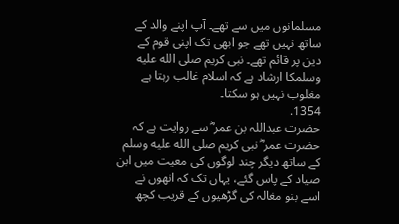مسلمانوں میں سے تھے۔ آپ اپنے والد کے ساتھ نہیں تھے جو ابھی تک اپنی قوم کے دین پر قائم تھے۔ نبی کریم صلى الله عليه وسلمکا ارشاد ہے کہ اسلام غالب رہتا ہے مغلوب نہیں ہو سکتا۔
1354.
حضرت عبداللہ بن عمر ؓ سے روایت ہے کہ حضرت عمر ؓ نبی کریم صلى الله عليه وسلم کے ساتھ دیگر چند لوگوں کی معیت میں ابن صیاد کے پاس گئے، یہاں تک کہ انھوں نے اسے بنو مغالہ کی گڑھیوں کے قریب کچھ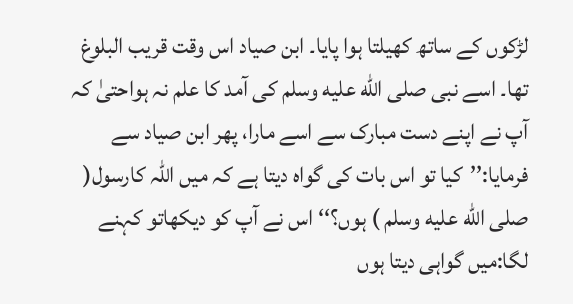لڑکوں کے ساتھ کھیلتا ہوا پایا۔ ابن صیاد اس وقت قریب البلوغ تھا۔ اسے نبی صلى الله عليه وسلم کی آمد کا علم نہ ہواحتیٰ کہ آپ نے اپنے دست مبارک سے اسے مارا، پھر ابن صیاد سے فرمایا:’’کیا تو اس بات کی گواہ دیتا ہے کہ میں اللہ کارسول( صلى الله عليه وسلم ) ہوں؟‘‘ اس نے آپ کو دیکھاتو کہنے لگا:میں گواہی دیتا ہوں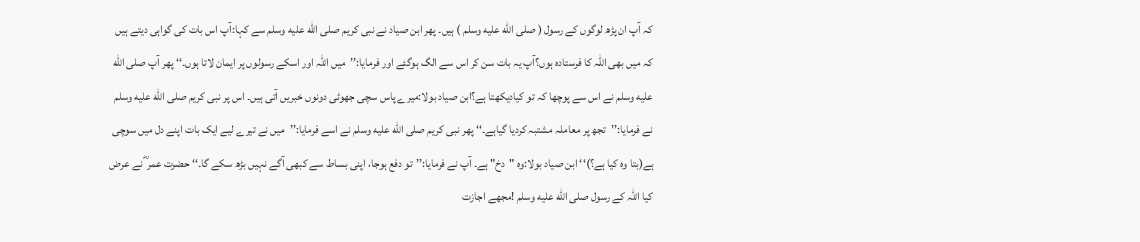کہ آپ ان پڑھ لوگوں کے رسول ( صلى الله عليه وسلم ) ہیں۔ پھر ابن صیاد نے نبی کریم صلى الله عليه وسلم سے کہا:آپ اس بات کی گواہی دیتے ہیں کہ میں بھی اللہ کا فرستادہ ہوں؟آپ یہ بات سن کر اس سے الگ ہوگئے اور فرمایا:’’میں اللہ اور اسکے رسولوں پر ایمان لاتا ہوں۔‘‘ پھر آپ صلى الله عليه وسلم نے اس سے پوچھا کہ تو کیادیکھتا ہے؟ابن صیاد بولا:میرے پاس سچی جھوٹی دونوں خبریں آتی ہیں۔ اس پر نبی کریم صلى الله عليه وسلم نے فرمایا:’’تجھ پر معاملہ مشتبہ کردیا گیاہے۔‘‘ پھر نبی کریم صلى الله عليه وسلم نے اسے فرمایا:’’میں نے تیرے لیے ایک بات اپنے دل میں سوچی ہے(بتا وہ کیا ہے؟)‘‘ ابن صیاد بولا:وہ "دخ" ہے۔ آپ نے فرمایا:’’تو دفع ہوجا، اپنی بساط سے کبھی آگے نہیں بڑھ سکے گا۔‘‘ حضرت عمر ؓ نے عرض کیا اللہ کے رسول صلى الله عليه وسلم !مجھے اجازت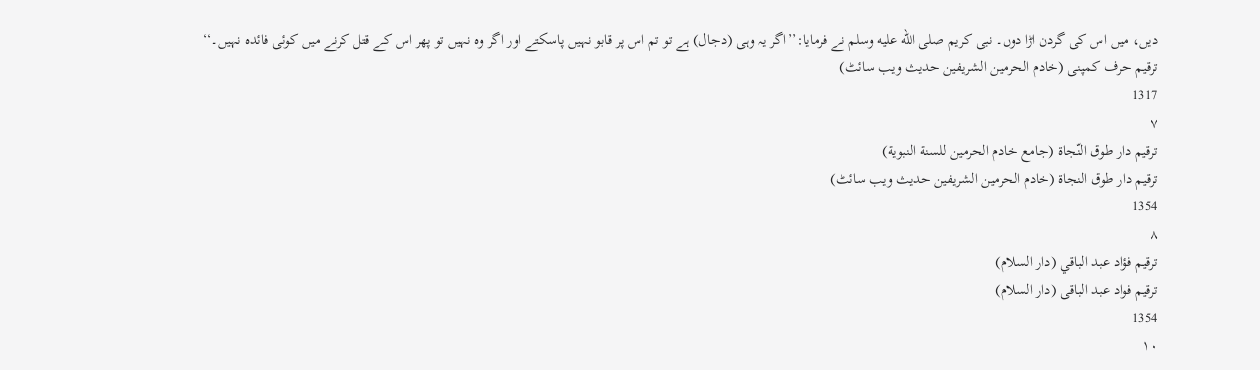دیں، میں اس کی گردن اڑا دوں۔ نبی کریم صلى الله عليه وسلم نے فرمایا:’’اگر یہ وہی (دجال) ہے تو تم اس پر قابو نہیں پاسکتے اور اگر وہ نہیں تو پھر اس کے قتل کرنے میں کوئی فائدہ نہیں۔‘‘
ترقیم حرف کمپنی (خادم الحرمین الشریفین حدیث ویب سائٹ)
1317
٧
ترقيم دار طوق النّجاة (جامع خادم الحرمين للسنة النبوية)
ترقیم دار طوق النجاۃ (خادم الحرمین الشریفین حدیث ویب سائٹ)
1354
٨
ترقيم فؤاد عبد الباقي (دار السلام)
ترقیم فواد عبد الباقی (دار السلام)
1354
١٠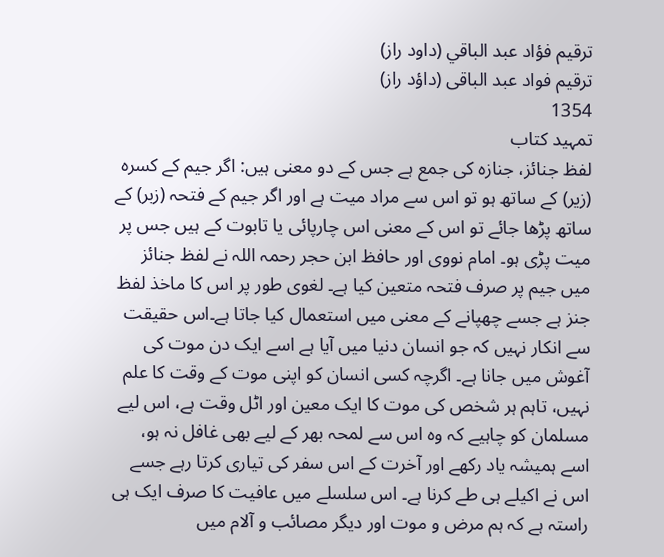ترقيم فؤاد عبد الباقي (داود راز)
ترقیم فواد عبد الباقی (داؤد راز)
1354
تمہید کتاب
لفظ جنائز، جنازه کی جمع ہے جس کے دو معنی ہیں: اگر جیم کے کسرہ (زیر) کے ساتھ ہو تو اس سے مراد میت ہے اور اگر جیم کے فتحہ (زبر) کے ساتھ پڑھا جائے تو اس کے معنی اس چارپائی یا تابوت کے ہیں جس پر میت پڑی ہو۔ امام نووی اور حافظ ابن حجر رحمہ اللہ نے لفظ جنائز میں جیم پر صرف فتحہ متعین کیا ہے۔ لغوی طور پر اس کا ماخذ لفظ جنز ہے جسے چھپانے کے معنی میں استعمال کیا جاتا ہے۔اس حقیقت سے انکار نہیں کہ جو انسان دنیا میں آیا ہے اسے ایک دن موت کی آغوش میں جانا ہے۔ اگرچہ کسی انسان کو اپنی موت کے وقت کا علم نہیں، تاہم ہر شخص کی موت کا ایک معین اور اٹل وقت ہے، اس لیے مسلمان کو چاہیے کہ وہ اس سے لمحہ بھر کے لیے بھی غافل نہ ہو، اسے ہمیشہ یاد رکھے اور آخرت کے اس سفر کی تیاری کرتا رہے جسے اس نے اکیلے ہی طے کرنا ہے۔ اس سلسلے میں عافیت کا صرف ایک ہی راستہ ہے کہ ہم مرض و موت اور دیگر مصائب و آلام میں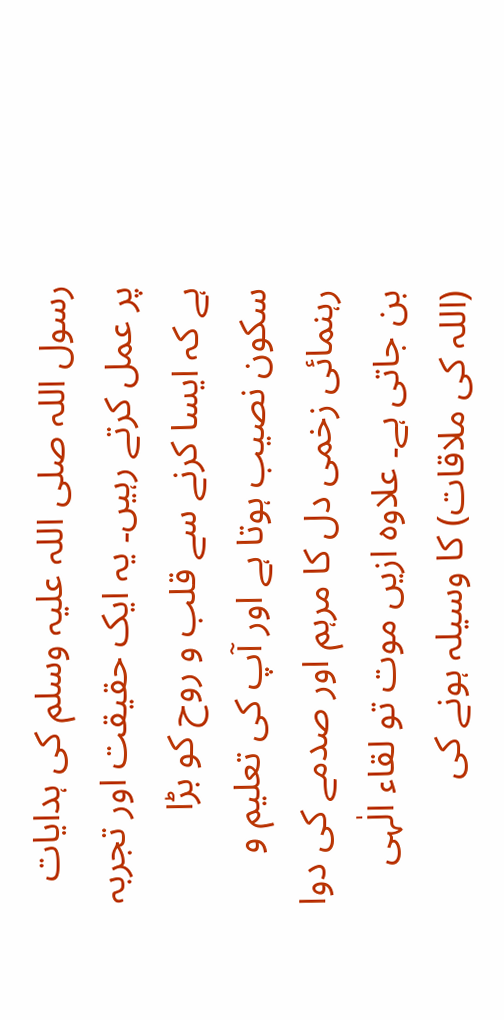رسول اللہ صلی اللہ علیہ وسلم کی ہدایات پر عمل کرتے رہیں۔ یہ ایک حقیقت اور تجربہ ہے کہ ایسا کرنے سے قلب و روح کو بڑا سکون نصیب ہوتا ہے اور آپ کی تعلیم و رہنمائی زخمی دل کا مرہم اور صدمے کی دوا بن جاتی ہے۔ علاوہ ازیں موت تو لقاء الٰہی (اللہ کی ملاقات) کا وسیلہ ہونے کی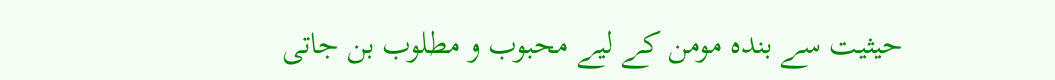حیثیت سے بندہ مومن کے لیے محبوب و مطلوب بن جاتی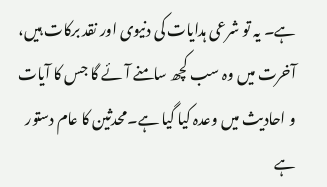ہے۔ یہ تو شرعی ہدایات کی دنیوی اور نقد برکات ہیں، آخرت میں وہ سب کچھ سامنے آئے گا جس کا آیات و احادیث میں وعدہ کیا گیا ہے۔محدثین کا عام دستور ہے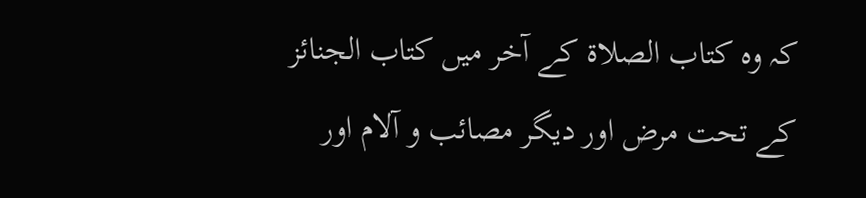کہ وہ کتاب الصلاۃ کے آخر میں کتاب الجنائز کے تحت مرض اور دیگر مصائب و آلام اور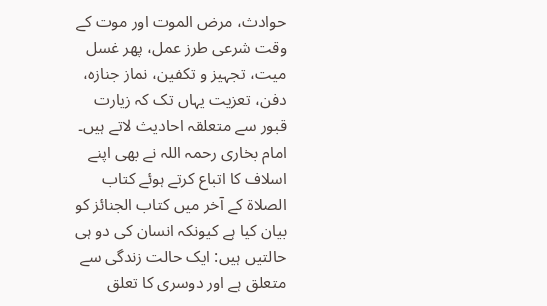حوادث، مرض الموت اور موت کے وقت شرعی طرز عمل، پھر غسل میت، تجہیز و تکفین، نماز جنازہ، دفن، تعزیت یہاں تک کہ زیارت قبور سے متعلقہ احادیث لاتے ہیں۔ امام بخاری رحمہ اللہ نے بھی اپنے اسلاف کا اتباع کرتے ہوئے کتاب الصلاۃ کے آخر میں کتاب الجنائز کو بیان کیا ہے کیونکہ انسان کی دو ہی حالتیں ہیں: ایک حالت زندگی سے متعلق ہے اور دوسری کا تعلق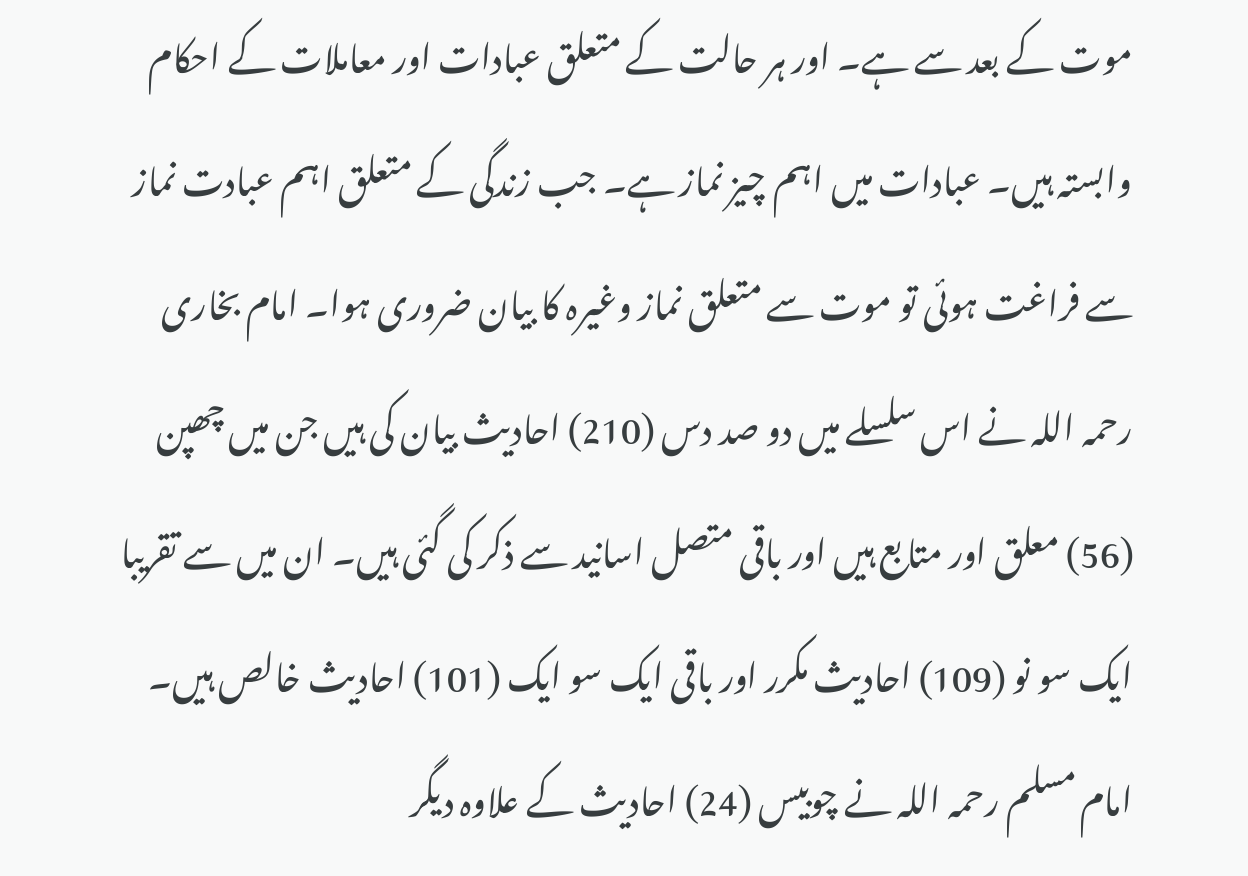موت کے بعد سے ہے۔ اور ہر حالت کے متعلق عبادات اور معاملات کے احکام وابستہ ہیں۔ عبادات میں اہم چیز نماز ہے۔ جب زندگی کے متعلق اہم عبادت نماز سے فراغت ہوئی تو موت سے متعلق نماز وغیرہ کا بیان ضروری ہوا۔ امام بخاری رحمہ اللہ نے اس سلسلے میں دو صد دس (210) احادیث بیان کی ہیں جن میں چھپن (56) معلق اور متابع ہیں اور باقی متصل اسانید سے ذکر کی گئی ہیں۔ ان میں سے تقریبا ایک سو نو (109) احادیث مکرر اور باقی ایک سو ایک (101) احادیث خالص ہیں۔ امام مسلم رحمہ اللہ نے چوبیس (24) احادیث کے علاوہ دیگر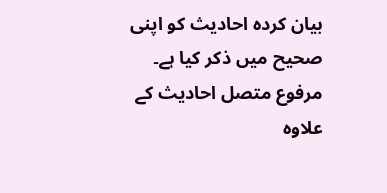بیان کردہ احادیث کو اپنی صحیح میں ذکر کیا ہے۔ مرفوع متصل احادیث کے علاوہ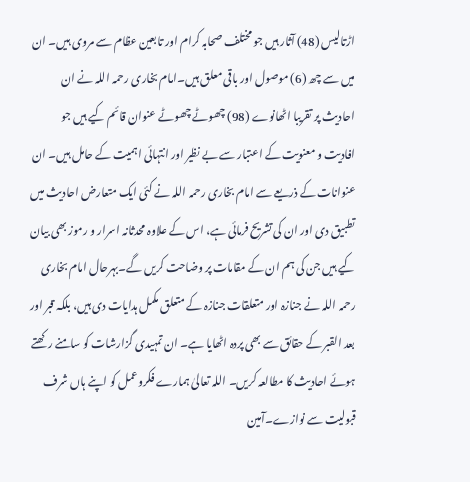اڑتالیس (48) آثار ہیں جو مختلف صحابہ کرام اور تابعین عظام سے مروی ہیں۔ ان میں سے چھ (6) موصول اور باقی معلق ہیں۔امام بخاری رحمہ اللہ نے ان احادیث پر تقریبا اٹھانوے (98) چھوٹے چھوٹے عنوان قائم کیے ہیں جو افادیت و معنویت کے اعتبار سے بے نظیر اور انتہائی اہمیت کے حامل ہیں۔ ان عنوانات کے ذریعے سے امام بخاری رحمہ اللہ نے کئی ایک متعارض احادیث میں تطبیق دی اور ان کی تشریح فرمائی ہے، اس کے علاوہ محدثانہ اسرار و رموز بھی بیان کیے ہیں جن کی ہم ان کے مقامات پر وضاحت کریں گے۔بہرحال امام بخاری رحمہ اللہ نے جنازہ اور متعلقات جنازہ کے متعلق مکمل ہدایات دی ہیں، بلکہ قبر اور بعد القبر کے حقائق سے بھی پردہ اٹھایا ہے۔ ان تمہیدی گزارشات کو سامنے رکھتے ہوئے احادیث کا مطالعہ کریں۔ اللہ تعالیٰ ہمارے فکروعمل کو اپنے ہاں شرف قبولیت سے نوازے۔آمين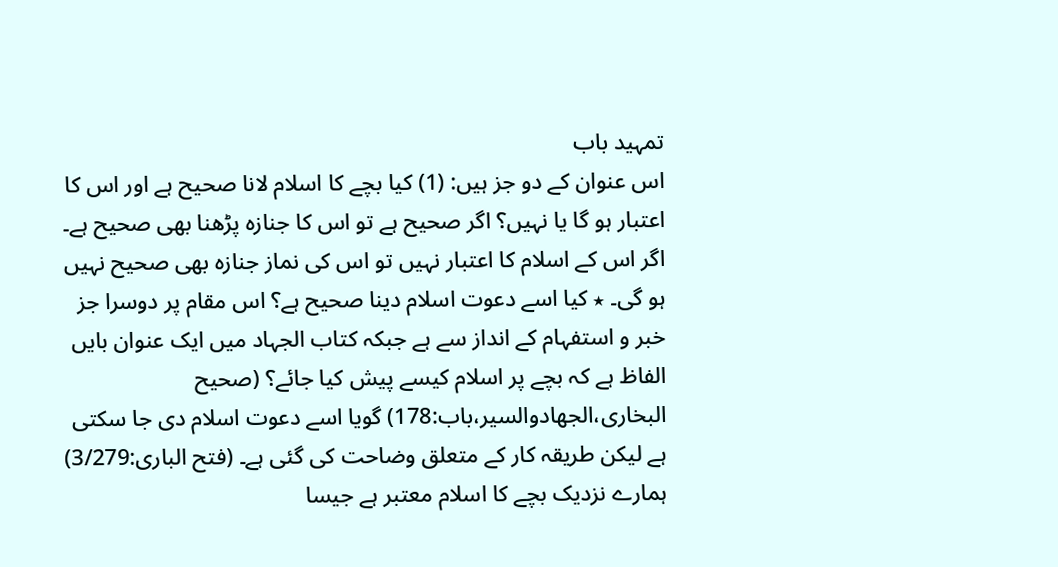تمہید باب
اس عنوان کے دو جز ہیں: (1) کیا بچے کا اسلام لانا صحیح ہے اور اس کا اعتبار ہو گا یا نہیں؟ اگر صحیح ہے تو اس کا جنازہ پڑھنا بھی صحیح ہے۔ اگر اس کے اسلام کا اعتبار نہیں تو اس کی نماز جنازہ بھی صحیح نہیں ہو گی۔ ٭ کیا اسے دعوت اسلام دینا صحیح ہے؟ اس مقام پر دوسرا جز خبر و استفہام کے انداز سے ہے جبکہ کتاب الجہاد میں ایک عنوان بایں الفاظ ہے کہ بچے پر اسلام کیسے پیش کیا جائے؟ (صحیح البخاری،الجھادوالسیر،باب:178) گویا اسے دعوت اسلام دی جا سکتی ہے لیکن طریقہ کار کے متعلق وضاحت کی گئی ہے۔ (فتح الباری:3/279) ہمارے نزدیک بچے کا اسلام معتبر ہے جیسا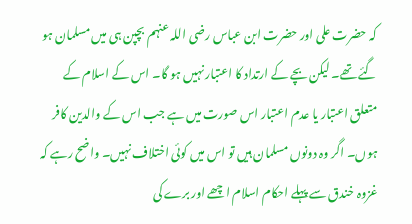کہ حضرت علی اور حضرت ابن عباس رضی اللہ عنہم بچپن ہی میں مسلمان ہو گئے تھے۔ لیکن بچے کے ارتداد کا اعتبار نہیں ہو گا۔ اس کے اسلام کے متعلق اعتبار یا عدم اعتبار اس صورت میں ہے جب اس کے والدین کافر ہوں۔ اگر وہ دونوں مسلمان ہیں تو اس میں کوئی اختلاف نہیں۔ واضح رہے کہ غزوہ خندق سے پہلے احکام اسلام اچھے اور برے کی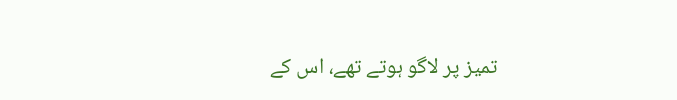تمیز پر لاگو ہوتے تھے، اس کے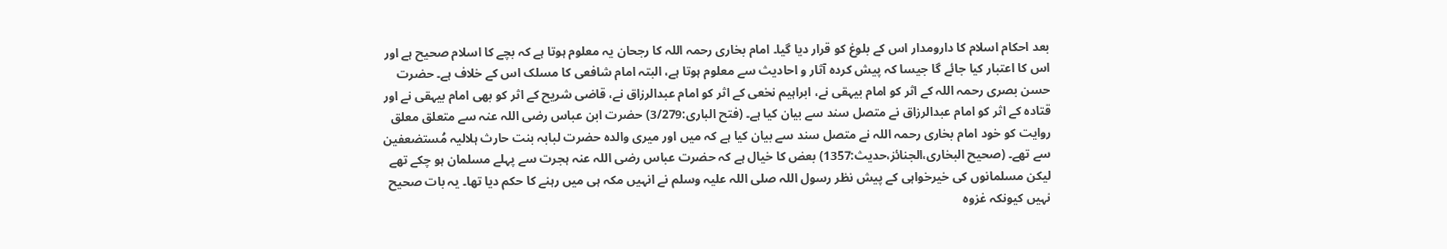بعد احکام اسلام کا دارومدار اس کے بلوغ کو قرار دیا گیا۔ امام بخاری رحمہ اللہ کا رجحان یہ معلوم ہوتا ہے کہ بچے کا اسلام صحیح ہے اور اس کا اعتبار کیا جائے گا جیسا کہ پیش کردہ آثار و احادیث سے معلوم ہوتا ہے، البتہ امام شافعی کا مسلک اس کے خلاف ہے۔ حضرت حسن بصری رحمہ اللہ کے اثر کو امام بیہقی نے، ابراہیم نخعی کے اثر کو امام عبدالرزاق نے، قاضی شریح کے اثر کو بھی امام بیہقی نے اور قتادہ کے اثر کو امام عبدالرزاق نے متصل سند سے بیان کیا ہے۔ (فتح الباری:3/279) حضرت ابن عباس رضی اللہ عنہ سے متعلق معلق روایت کو خود امام بخاری رحمہ اللہ نے متصل سند سے بیان کیا ہے کہ میں اور میری والدہ حضرت لبابہ بنت حارث ہلالیہ مُستضعفين سے تھے۔ (صحیح البخاری،الجنائز،حدیث:1357) بعض کا خیال ہے کہ حضرت عباس رضی اللہ عنہ ہجرت سے پہلے مسلمان ہو چکے تھے لیکن مسلمانوں کی خیرخواہی کے پیش نظر رسول اللہ صلی اللہ علیہ وسلم نے انہیں مکہ ہی میں رہنے کا حکم دیا تھا۔ یہ بات صحیح نہیں کیونکہ غزوہ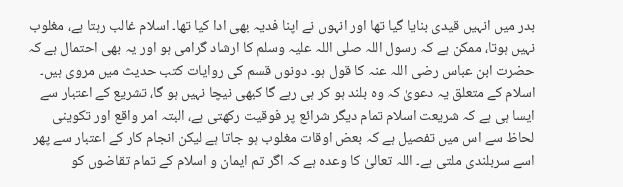بدر میں انہیں قیدی بنایا گیا تھا اور انہوں نے اپنا فدیہ بھی ادا کیا تھا۔ اسلام غالب رہتا ہے، مغلوب نہیں ہوتا، ممکن ہے کہ رسول اللہ صلی اللہ علیہ وسلم کا ارشاد گرامی ہو اور یہ بھی احتمال ہے کہ حضرت ابن عباس رضی اللہ عنہ کا قول ہو۔ دونوں قسم کی روایات کتب حدیث میں مروی ہیں۔ اسلام کے متعلق یہ دعویٰ کہ وہ بلند ہو کر ہی رہے گا کبھی نیچا نہیں ہو گا، تشریع کے اعتبار سے ایسا ہی ہے کہ شریعت اسلام تمام دیگر شرائع پر فوقیت رکھتی ہے، البتہ امر واقع اور تکوینی لحاظ سے اس میں تفصیل ہے کہ بعض اوقات مغلوب ہو جاتا ہے لیکن انجام کار کے اعتبار سے پھر اسے سربلندی ملتی ہے۔ اللہ تعالیٰ کا وعدہ ہے کہ اگر تم ایمان و اسلام کے تمام تقاضوں کو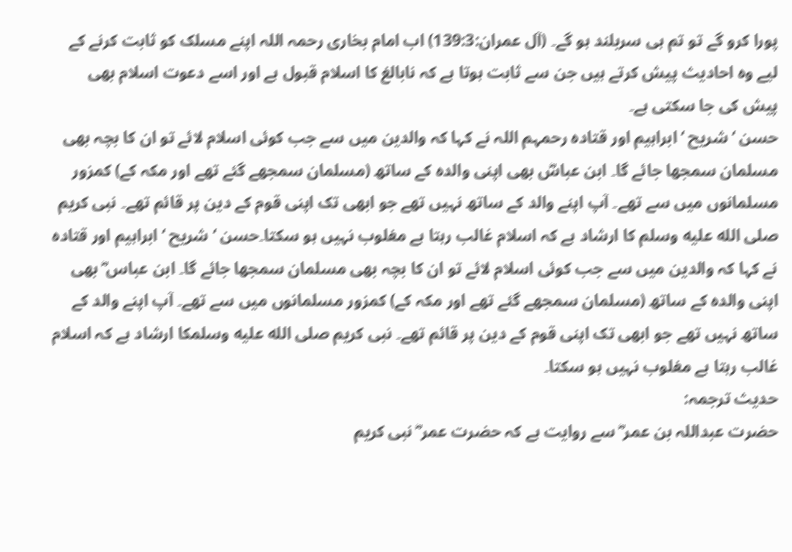پورا کرو گے تو تم ہی سربلند ہو گے۔ (آل عمران:139:3) اب امام بخاری رحمہ اللہ اپنے مسلک کو ثابت کرنے کے لیے وہ احادیث پیش کرتے ہیں جن سے ثابت ہوتا ہے کہ نابالغ کا اسلام قبول ہے اور اسے دعوت اسلام بھی پیش کی جا سکتی ہے۔
حسن ‘ شریح ‘ ابراہیم اور قتادہ رحمہم اللہ نے کہا کہ والدین میں سے جب کوئی اسلام لائے تو ان کا بچہ بھی مسلمان سمجھا جائے گا۔ ابن عباسؓ بھی اپنی والدہ کے ساتھ (مسلمان سمجھے گئے تھے اور مکہ کے) کمزور مسلمانوں میں سے تھے۔ آپ اپنے والد کے ساتھ نہیں تھے جو ابھی تک اپنی قوم کے دین پر قائم تھے۔ نبی کریم صلى الله عليه وسلم کا ارشاد ہے کہ اسلام غالب رہتا ہے مغلوب نہیں ہو سکتا۔حسن ‘ شریح ‘ ابراہیم اور قتادہ نے کہا کہ والدین میں سے جب کوئی اسلام لائے تو ان کا بچہ بھی مسلمان سمجھا جائے گا۔ ابن عباس ؓ بھی اپنی والدہ کے ساتھ (مسلمان سمجھے گئے تھے اور مکہ کے) کمزور مسلمانوں میں سے تھے۔ آپ اپنے والد کے ساتھ نہیں تھے جو ابھی تک اپنی قوم کے دین پر قائم تھے۔ نبی کریم صلى الله عليه وسلمکا ارشاد ہے کہ اسلام غالب رہتا ہے مغلوب نہیں ہو سکتا۔
حدیث ترجمہ:
حضرت عبداللہ بن عمر ؓ سے روایت ہے کہ حضرت عمر ؓ نبی کریم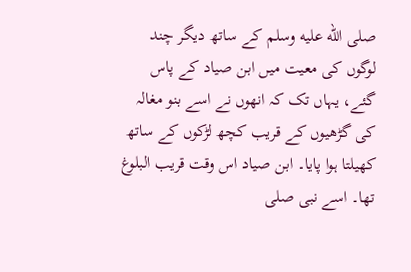صلى الله عليه وسلم کے ساتھ دیگر چند لوگوں کی معیت میں ابن صیاد کے پاس گئے، یہاں تک کہ انھوں نے اسے بنو مغالہ کی گڑھیوں کے قریب کچھ لڑکوں کے ساتھ کھیلتا ہوا پایا۔ ابن صیاد اس وقت قریب البلوغ تھا۔ اسے نبی صلى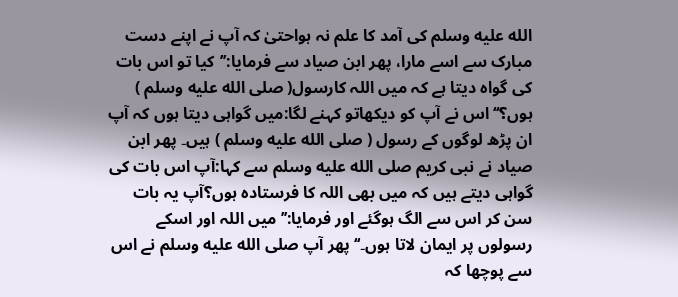الله عليه وسلم کی آمد کا علم نہ ہواحتیٰ کہ آپ نے اپنے دست مبارک سے اسے مارا، پھر ابن صیاد سے فرمایا:’’کیا تو اس بات کی گواہ دیتا ہے کہ میں اللہ کارسول( صلى الله عليه وسلم ) ہوں؟‘‘ اس نے آپ کو دیکھاتو کہنے لگا:میں گواہی دیتا ہوں کہ آپ ان پڑھ لوگوں کے رسول ( صلى الله عليه وسلم ) ہیں۔ پھر ابن صیاد نے نبی کریم صلى الله عليه وسلم سے کہا:آپ اس بات کی گواہی دیتے ہیں کہ میں بھی اللہ کا فرستادہ ہوں؟آپ یہ بات سن کر اس سے الگ ہوگئے اور فرمایا:’’میں اللہ اور اسکے رسولوں پر ایمان لاتا ہوں۔‘‘ پھر آپ صلى الله عليه وسلم نے اس سے پوچھا کہ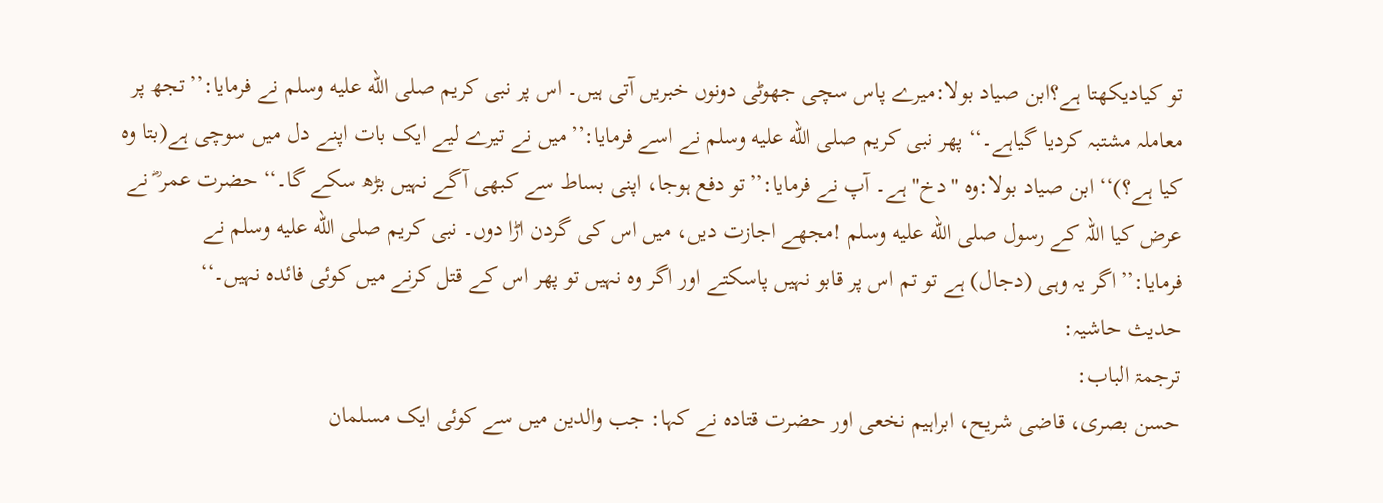تو کیادیکھتا ہے؟ابن صیاد بولا:میرے پاس سچی جھوٹی دونوں خبریں آتی ہیں۔ اس پر نبی کریم صلى الله عليه وسلم نے فرمایا:’’تجھ پر معاملہ مشتبہ کردیا گیاہے۔‘‘ پھر نبی کریم صلى الله عليه وسلم نے اسے فرمایا:’’میں نے تیرے لیے ایک بات اپنے دل میں سوچی ہے(بتا وہ کیا ہے؟)‘‘ ابن صیاد بولا:وہ "دخ" ہے۔ آپ نے فرمایا:’’تو دفع ہوجا، اپنی بساط سے کبھی آگے نہیں بڑھ سکے گا۔‘‘ حضرت عمر ؓ نے عرض کیا اللہ کے رسول صلى الله عليه وسلم !مجھے اجازت دیں، میں اس کی گردن اڑا دوں۔ نبی کریم صلى الله عليه وسلم نے فرمایا:’’اگر یہ وہی (دجال) ہے تو تم اس پر قابو نہیں پاسکتے اور اگر وہ نہیں تو پھر اس کے قتل کرنے میں کوئی فائدہ نہیں۔‘‘
حدیث حاشیہ:
ترجمۃ الباب:
حسن بصری، قاضی شریح، ابراہیم نخعی اور حضرت قتادہ نے کہا: جب والدین میں سے کوئی ایک مسلمان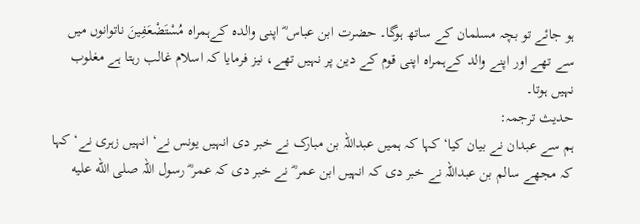ہو جائے تو بچہ مسلمان کے ساتھ ہوگا۔ حضرت ابن عباس ؓ اپنی والدہ کےہمراہ مُسْتَضْعَفِينَ ناتوانوں میں سے تھے اور اپنے والد کےہمراہ اپنی قوم کے دین پر نہیں تھے، نیز فرمایا کہ اسلام غالب رہتا ہے مغلوب نہیں ہوتا۔
حدیث ترجمہ:
ہم سے عبدان نے بیان کیا‘ کہا کہ ہمیں عبداللہ بن مبارک نے خبر دی انہیں یونس نے‘ انہیں زہری نے‘ کہا کہ مجھے سالم بن عبداللہ نے خبر دی کہ انہیں ابن عمر ؓ نے خبر دی کہ عمر ؓ رسول اللہ صلى الله عليه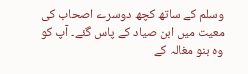وسلم کے ساتھ کچھ دوسرے اصحاب کی معیت میں ابن صیاد کے پاس گئے۔ آپ کو وہ بنو مغالہ کے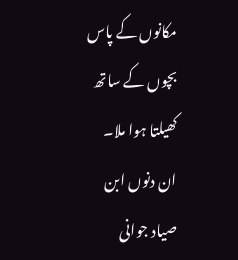مکانوں کے پاس بچوں کے ساتھ کھیلتا ہوا ملا۔ ان دنوں ابن صیاد جوانی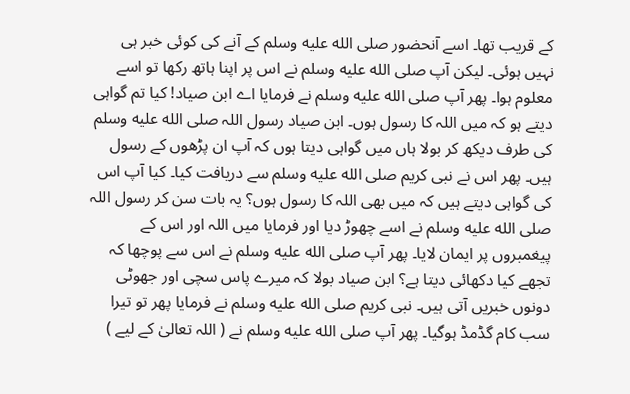کے قریب تھا۔ اسے آنحضور صلى الله عليه وسلم کے آنے کی کوئی خبر ہی نہیں ہوئی۔ لیکن آپ صلى الله عليه وسلم نے اس پر اپنا ہاتھ رکھا تو اسے معلوم ہوا۔ پھر آپ صلى الله عليه وسلم نے فرمایا اے ابن صیاد! کیا تم گواہی دیتے ہو کہ میں اللہ کا رسول ہوں۔ ابن صیاد رسول اللہ صلى الله عليه وسلم کی طرف دیکھ کر بولا ہاں میں گواہی دیتا ہوں کہ آپ ان پڑھوں کے رسول ہیں۔ پھر اس نے نبی کریم صلى الله عليه وسلم سے دریافت کیا۔ کیا آپ اس کی گواہی دیتے ہیں کہ میں بھی اللہ کا رسول ہوں؟ یہ بات سن کر رسول اللہ صلى الله عليه وسلم نے اسے چھوڑ دیا اور فرمایا میں اللہ اور اس کے پیغمبروں پر ایمان لایا۔ پھر آپ صلى الله عليه وسلم نے اس سے پوچھا کہ تجھے کیا دکھائی دیتا ہے؟ ابن صیاد بولا کہ میرے پاس سچی اور جھوٹی دونوں خبریں آتی ہیں۔ نبی کریم صلى الله عليه وسلم نے فرمایا پھر تو تیرا سب کام گڈمڈ ہوگیا۔ پھر آپ صلى الله عليه وسلم نے ( اللہ تعالیٰ کے لیے )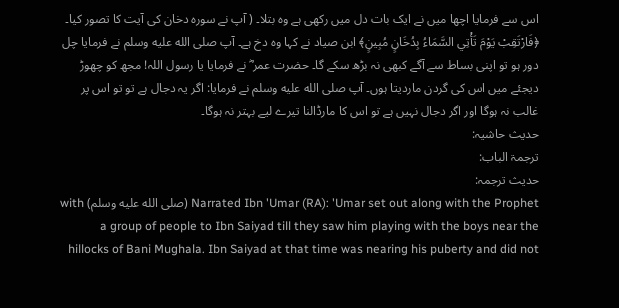اس سے فرمایا اچھا میں نے ایک بات دل میں رکھی ہے وہ بتلا۔ ( آپ نے سورہ دخان کی آیت کا تصور کیا۔ ﴿فَارْتَقِبْ يَوْمَ تَأْتِي السَّمَاءُ بِدُخَانٍ مُبِينٍ﴾ ابن صیاد نے کہا وہ دخ ہے۔ آپ صلى الله عليه وسلم نے فرمایا چل دور ہو تو اپنی بساط سے آگے کبھی نہ بڑھ سکے گا۔ حضرت عمر ؓ نے فرمایا یا رسول اللہ! مجھ کو چھوڑ دیجئے میں اس کی گردن ماردیتا ہوں۔ آپ صلى الله عليه وسلم نے فرمایا: اگر یہ دجال ہے تو تو اس پر غالب نہ ہوگا اور اگر دجال نہیں ہے تو اس کا مارڈالنا تیرے لیے بہتر نہ ہوگا۔
حدیث حاشیہ:
ترجمۃ الباب:
حدیث ترجمہ:
Narrated Ibn 'Umar (RA): 'Umar set out along with the Prophet (صلى الله عليه وسلم) with a group of people to Ibn Saiyad till they saw him playing with the boys near the hillocks of Bani Mughala. Ibn Saiyad at that time was nearing his puberty and did not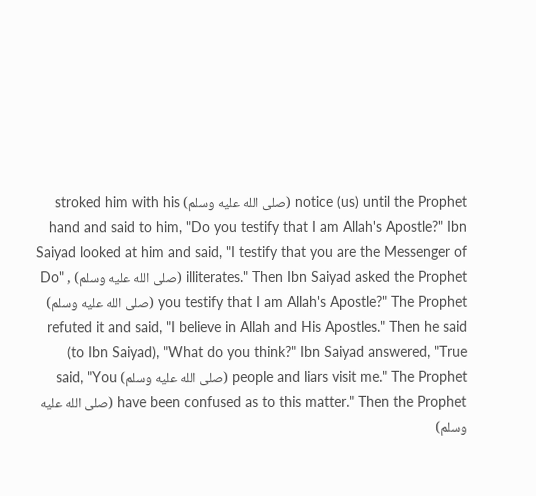notice (us) until the Prophet (صلى الله عليه وسلم) stroked him with his hand and said to him, "Do you testify that I am Allah's Apostle?" Ibn Saiyad looked at him and said, "I testify that you are the Messenger of illiterates." Then Ibn Saiyad asked the Prophet (صلى الله عليه وسلم) , "Do you testify that I am Allah's Apostle?" The Prophet (صلى الله عليه وسلم) refuted it and said, "I believe in Allah and His Apostles." Then he said (to Ibn Saiyad), "What do you think?" Ibn Saiyad answered, "True people and liars visit me." The Prophet (صلى الله عليه وسلم) said, "You have been confused as to this matter." Then the Prophet (صلى الله عليه وسلم)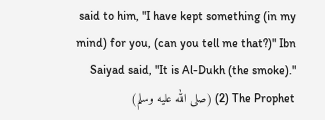said to him, "I have kept something (in my mind) for you, (can you tell me that?)" Ibn Saiyad said, "It is Al-Dukh (the smoke)." (2) The Prophet (صلى الله عليه وسلم)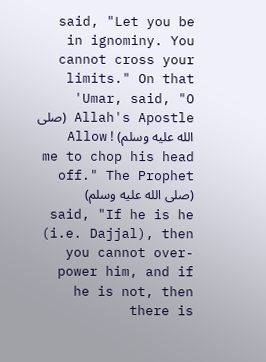said, "Let you be in ignominy. You cannot cross your limits." On that 'Umar, said, "O Allah's Apostle (صلى الله عليه وسلم) ! Allow me to chop his head off." The Prophet (صلى الله عليه وسلم) said, "If he is he (i.e. Dajjal), then you cannot over-power him, and if he is not, then there is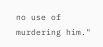no use of murdering him."